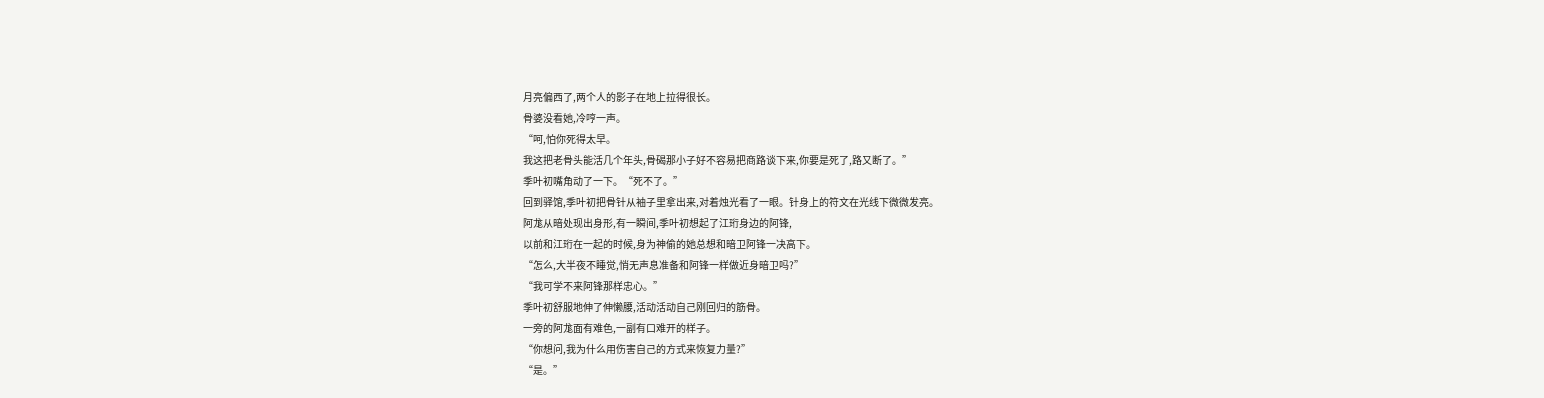月亮偏西了,两个人的影子在地上拉得很长。
骨婆没看她,冷哼一声。
“呵,怕你死得太早。
我这把老骨头能活几个年头,骨碣那小子好不容易把商路谈下来,你要是死了,路又断了。”
季叶初嘴角动了一下。“死不了。”
回到驿馆,季叶初把骨针从袖子里拿出来,对着烛光看了一眼。针身上的符文在光线下微微发亮。
阿尨从暗处现出身形,有一瞬间,季叶初想起了江珩身边的阿锋,
以前和江珩在一起的时候,身为神偷的她总想和暗卫阿锋一决高下。
“怎么,大半夜不睡觉,悄无声息准备和阿锋一样做近身暗卫吗?”
“我可学不来阿锋那样忠心。”
季叶初舒服地伸了伸懒腰,活动活动自己刚回归的筋骨。
一旁的阿尨面有难色,一副有口难开的样子。
“你想问,我为什么用伤害自己的方式来恢复力量?”
“是。”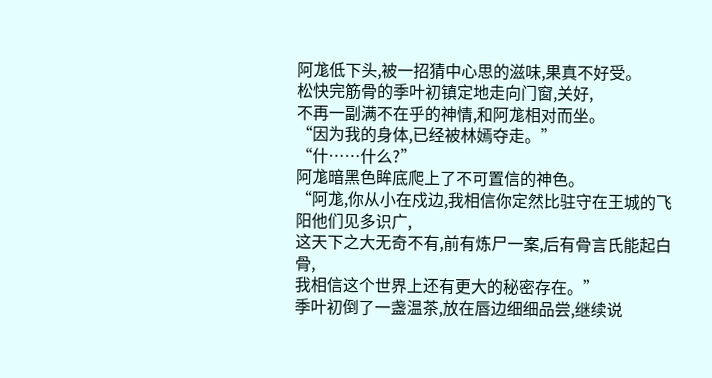阿尨低下头,被一招猜中心思的滋味,果真不好受。
松快完筋骨的季叶初镇定地走向门窗,关好,
不再一副满不在乎的神情,和阿尨相对而坐。
“因为我的身体,已经被林嫣夺走。”
“什……什么?”
阿尨暗黑色眸底爬上了不可置信的神色。
“阿尨,你从小在戍边,我相信你定然比驻守在王城的飞阳他们见多识广,
这天下之大无奇不有,前有炼尸一案,后有骨言氏能起白骨,
我相信这个世界上还有更大的秘密存在。”
季叶初倒了一盏温茶,放在唇边细细品尝,继续说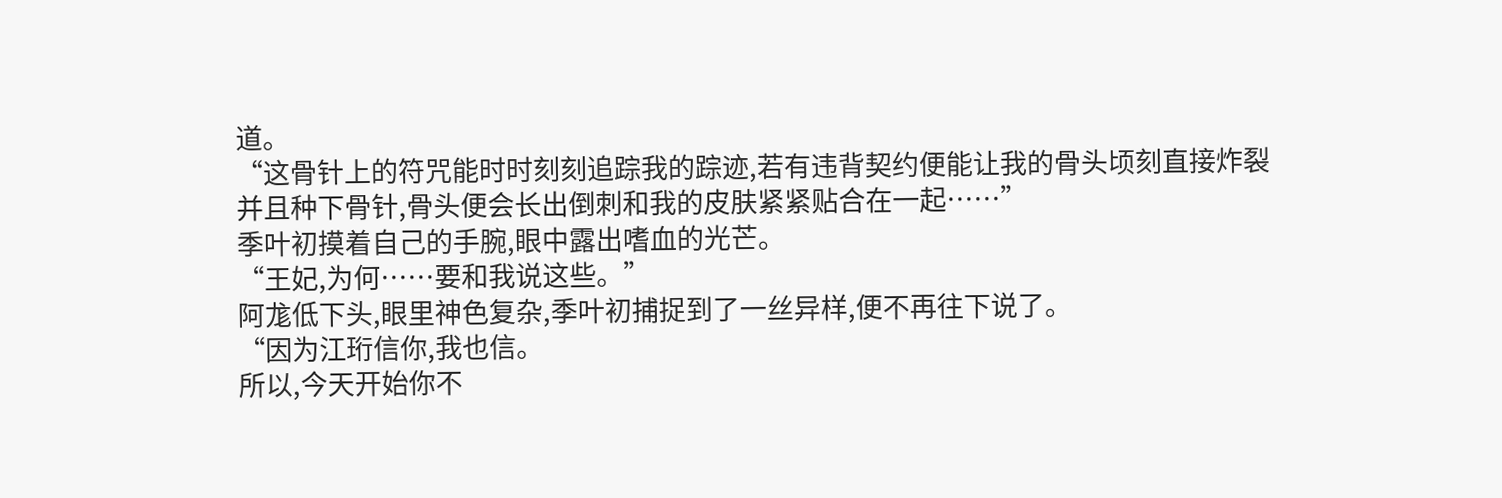道。
“这骨针上的符咒能时时刻刻追踪我的踪迹,若有违背契约便能让我的骨头顷刻直接炸裂
并且种下骨针,骨头便会长出倒刺和我的皮肤紧紧贴合在一起……”
季叶初摸着自己的手腕,眼中露出嗜血的光芒。
“王妃,为何……要和我说这些。”
阿尨低下头,眼里神色复杂,季叶初捕捉到了一丝异样,便不再往下说了。
“因为江珩信你,我也信。
所以,今天开始你不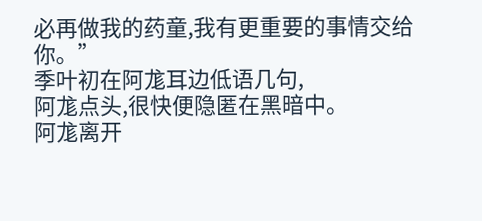必再做我的药童,我有更重要的事情交给你。”
季叶初在阿尨耳边低语几句,
阿尨点头,很快便隐匿在黑暗中。
阿尨离开